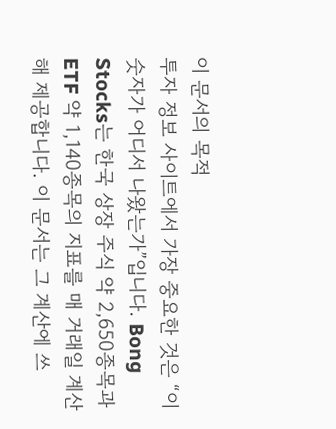이 문서의 목적
투자 정보 사이트에서 가장 중요한 것은 “이 숫자가 어디서 나왔는가”입니다. Bong Stocks는 한국 상장 주식 약 2,650종목과 ETF 약 1,140종목의 지표를 매 거래일 계산해 제공합니다. 이 문서는 그 계산에 쓰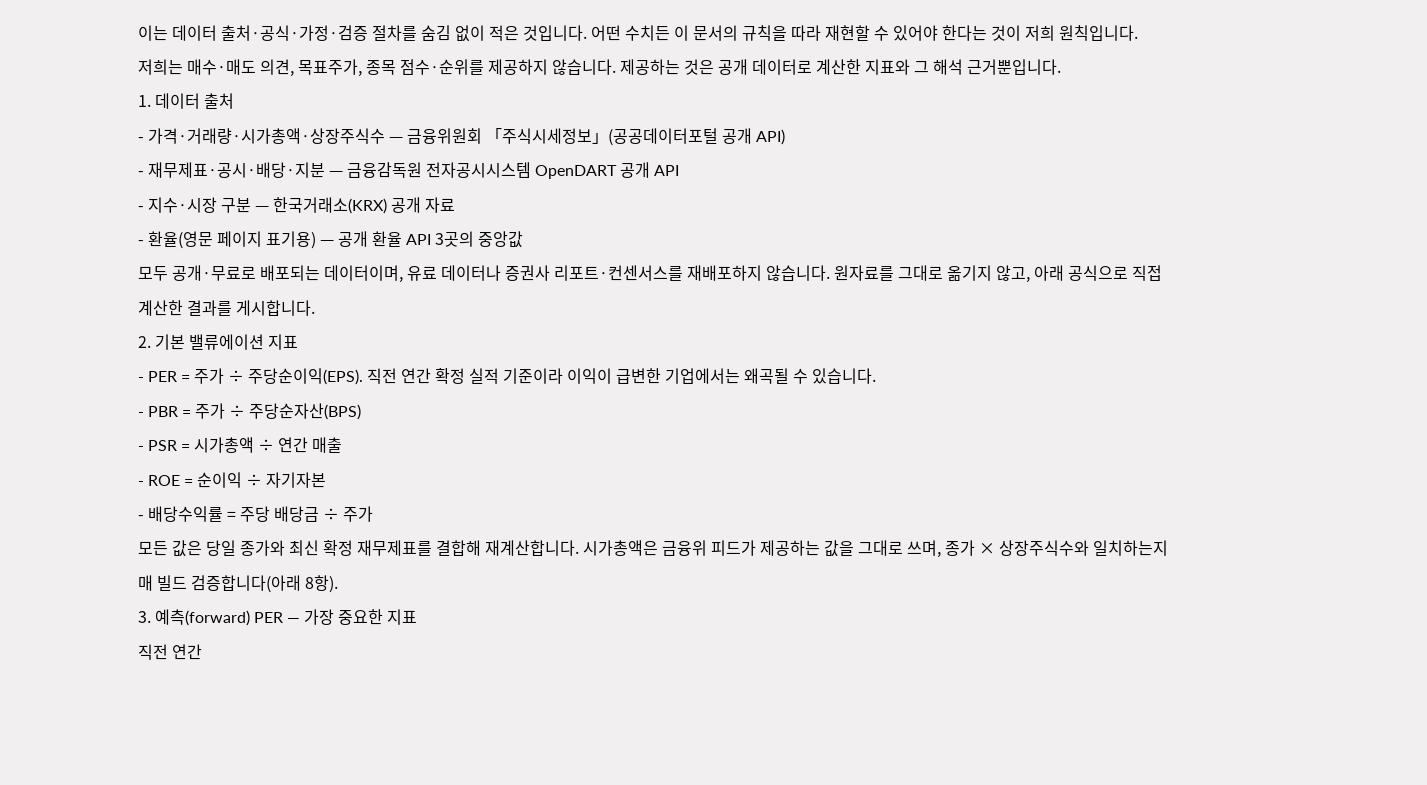이는 데이터 출처·공식·가정·검증 절차를 숨김 없이 적은 것입니다. 어떤 수치든 이 문서의 규칙을 따라 재현할 수 있어야 한다는 것이 저희 원칙입니다.
저희는 매수·매도 의견, 목표주가, 종목 점수·순위를 제공하지 않습니다. 제공하는 것은 공개 데이터로 계산한 지표와 그 해석 근거뿐입니다.
1. 데이터 출처
- 가격·거래량·시가총액·상장주식수 — 금융위원회 「주식시세정보」(공공데이터포털 공개 API)
- 재무제표·공시·배당·지분 — 금융감독원 전자공시시스템 OpenDART 공개 API
- 지수·시장 구분 — 한국거래소(KRX) 공개 자료
- 환율(영문 페이지 표기용) — 공개 환율 API 3곳의 중앙값
모두 공개·무료로 배포되는 데이터이며, 유료 데이터나 증권사 리포트·컨센서스를 재배포하지 않습니다. 원자료를 그대로 옮기지 않고, 아래 공식으로 직접 계산한 결과를 게시합니다.
2. 기본 밸류에이션 지표
- PER = 주가 ÷ 주당순이익(EPS). 직전 연간 확정 실적 기준이라 이익이 급변한 기업에서는 왜곡될 수 있습니다.
- PBR = 주가 ÷ 주당순자산(BPS)
- PSR = 시가총액 ÷ 연간 매출
- ROE = 순이익 ÷ 자기자본
- 배당수익률 = 주당 배당금 ÷ 주가
모든 값은 당일 종가와 최신 확정 재무제표를 결합해 재계산합니다. 시가총액은 금융위 피드가 제공하는 값을 그대로 쓰며, 종가 × 상장주식수와 일치하는지 매 빌드 검증합니다(아래 8항).
3. 예측(forward) PER — 가장 중요한 지표
직전 연간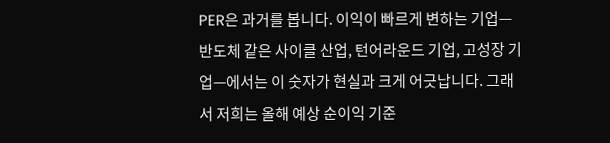PER은 과거를 봅니다. 이익이 빠르게 변하는 기업—반도체 같은 사이클 산업, 턴어라운드 기업, 고성장 기업—에서는 이 숫자가 현실과 크게 어긋납니다. 그래서 저희는 올해 예상 순이익 기준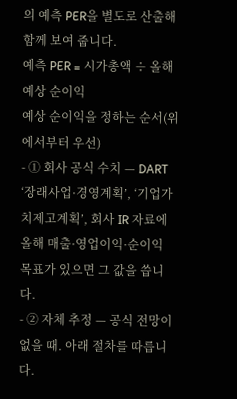의 예측 PER을 별도로 산출해 함께 보여 줍니다.
예측 PER = 시가총액 ÷ 올해 예상 순이익
예상 순이익을 정하는 순서(위에서부터 우선)
- ① 회사 공식 수치 — DART ‘장래사업·경영계획’, ‘기업가치제고계획’, 회사 IR 자료에 올해 매출·영업이익·순이익 목표가 있으면 그 값을 씁니다.
- ② 자체 추정 — 공식 전망이 없을 때. 아래 절차를 따릅니다.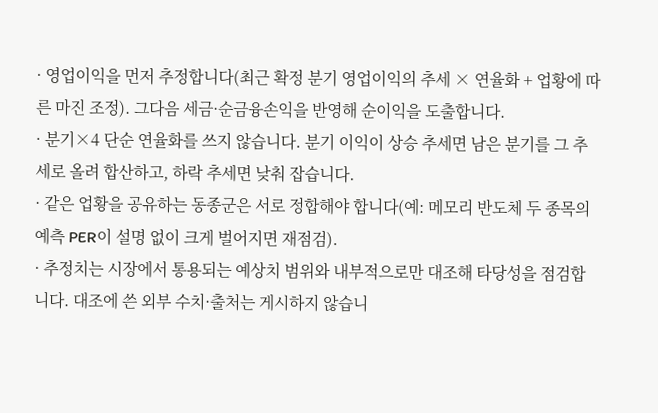· 영업이익을 먼저 추정합니다(최근 확정 분기 영업이익의 추세 × 연율화 + 업황에 따른 마진 조정). 그다음 세금·순금융손익을 반영해 순이익을 도출합니다.
· 분기×4 단순 연율화를 쓰지 않습니다. 분기 이익이 상승 추세면 남은 분기를 그 추세로 올려 합산하고, 하락 추세면 낮춰 잡습니다.
· 같은 업황을 공유하는 동종군은 서로 정합해야 합니다(예: 메모리 반도체 두 종목의 예측 PER이 설명 없이 크게 벌어지면 재점검).
· 추정치는 시장에서 통용되는 예상치 범위와 내부적으로만 대조해 타당성을 점검합니다. 대조에 쓴 외부 수치·출처는 게시하지 않습니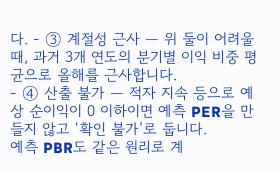다. - ③ 계절성 근사 — 위 둘이 어려울 때, 과거 3개 연도의 분기별 이익 비중 평균으로 올해를 근사합니다.
- ④ 산출 불가 — 적자 지속 등으로 예상 순이익이 0 이하이면 예측 PER을 만들지 않고 ‘확인 불가’로 둡니다.
예측 PBR도 같은 원리로 계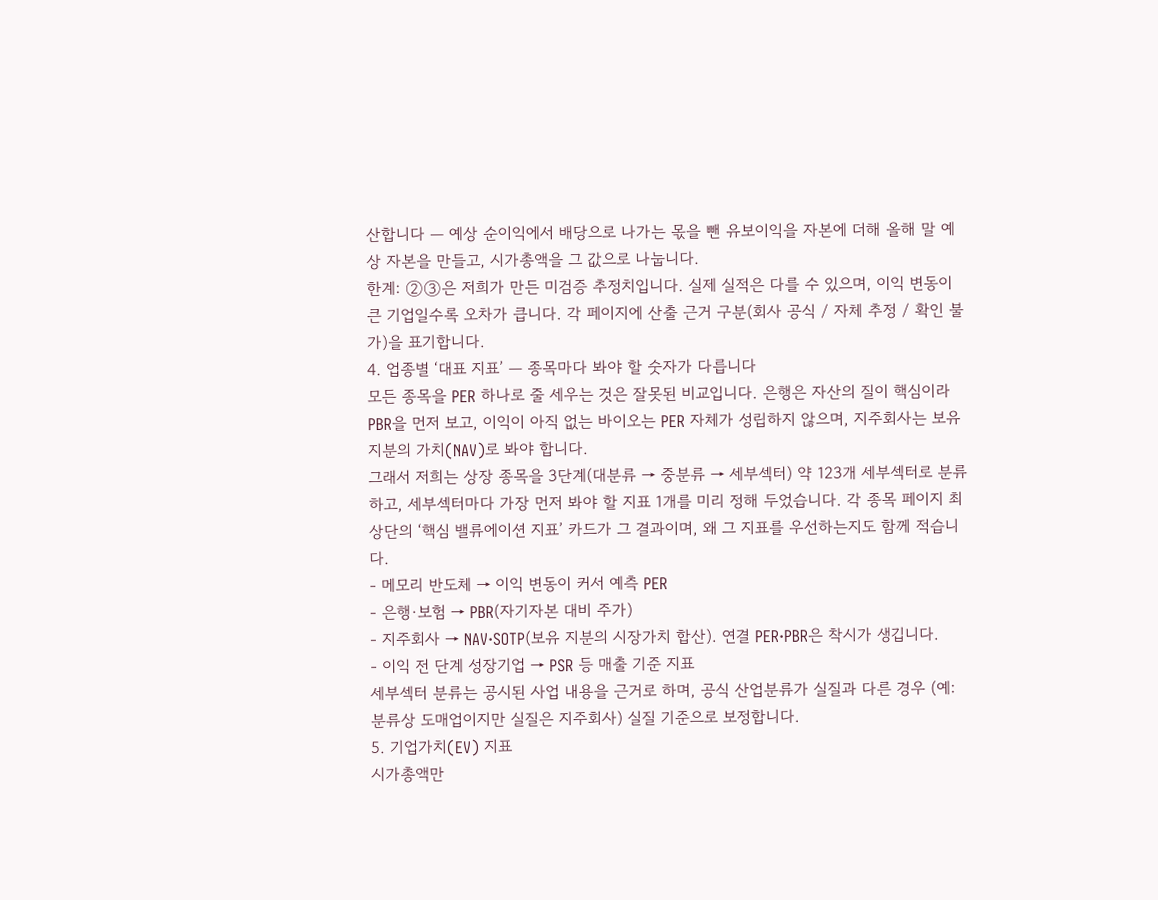산합니다 — 예상 순이익에서 배당으로 나가는 몫을 뺀 유보이익을 자본에 더해 올해 말 예상 자본을 만들고, 시가총액을 그 값으로 나눕니다.
한계: ②③은 저희가 만든 미검증 추정치입니다. 실제 실적은 다를 수 있으며, 이익 변동이 큰 기업일수록 오차가 큽니다. 각 페이지에 산출 근거 구분(회사 공식 / 자체 추정 / 확인 불가)을 표기합니다.
4. 업종별 ‘대표 지표’ — 종목마다 봐야 할 숫자가 다릅니다
모든 종목을 PER 하나로 줄 세우는 것은 잘못된 비교입니다. 은행은 자산의 질이 핵심이라 PBR을 먼저 보고, 이익이 아직 없는 바이오는 PER 자체가 성립하지 않으며, 지주회사는 보유 지분의 가치(NAV)로 봐야 합니다.
그래서 저희는 상장 종목을 3단계(대분류 → 중분류 → 세부섹터) 약 123개 세부섹터로 분류하고, 세부섹터마다 가장 먼저 봐야 할 지표 1개를 미리 정해 두었습니다. 각 종목 페이지 최상단의 ‘핵심 밸류에이션 지표’ 카드가 그 결과이며, 왜 그 지표를 우선하는지도 함께 적습니다.
- 메모리 반도체 → 이익 변동이 커서 예측 PER
- 은행·보험 → PBR(자기자본 대비 주가)
- 지주회사 → NAV·SOTP(보유 지분의 시장가치 합산). 연결 PER·PBR은 착시가 생깁니다.
- 이익 전 단계 성장기업 → PSR 등 매출 기준 지표
세부섹터 분류는 공시된 사업 내용을 근거로 하며, 공식 산업분류가 실질과 다른 경우 (예: 분류상 도매업이지만 실질은 지주회사) 실질 기준으로 보정합니다.
5. 기업가치(EV) 지표
시가총액만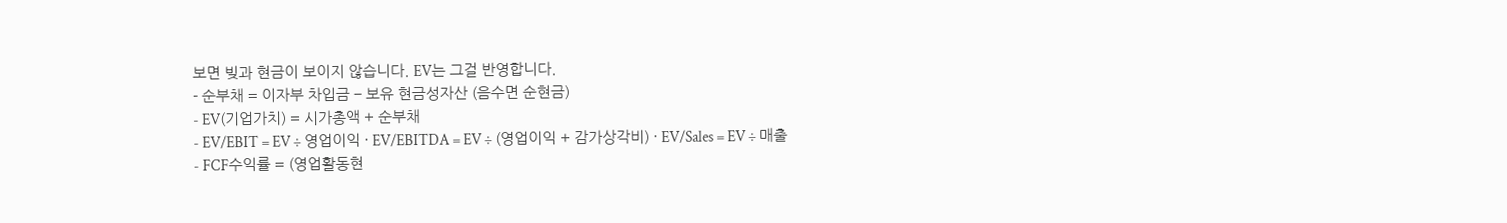보면 빚과 현금이 보이지 않습니다. EV는 그걸 반영합니다.
- 순부채 = 이자부 차입금 − 보유 현금성자산 (음수면 순현금)
- EV(기업가치) = 시가총액 + 순부채
- EV/EBIT = EV ÷ 영업이익 · EV/EBITDA = EV ÷ (영업이익 + 감가상각비) · EV/Sales = EV ÷ 매출
- FCF수익률 = (영업활동현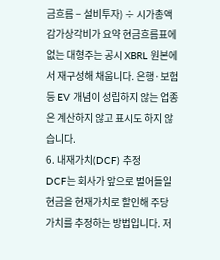금흐름 − 설비투자) ÷ 시가총액
감가상각비가 요약 현금흐름표에 없는 대형주는 공시 XBRL 원본에서 재구성해 채웁니다. 은행·보험 등 EV 개념이 성립하지 않는 업종은 계산하지 않고 표시도 하지 않습니다.
6. 내재가치(DCF) 추정
DCF는 회사가 앞으로 벌어들일 현금을 현재가치로 할인해 주당 가치를 추정하는 방법입니다. 저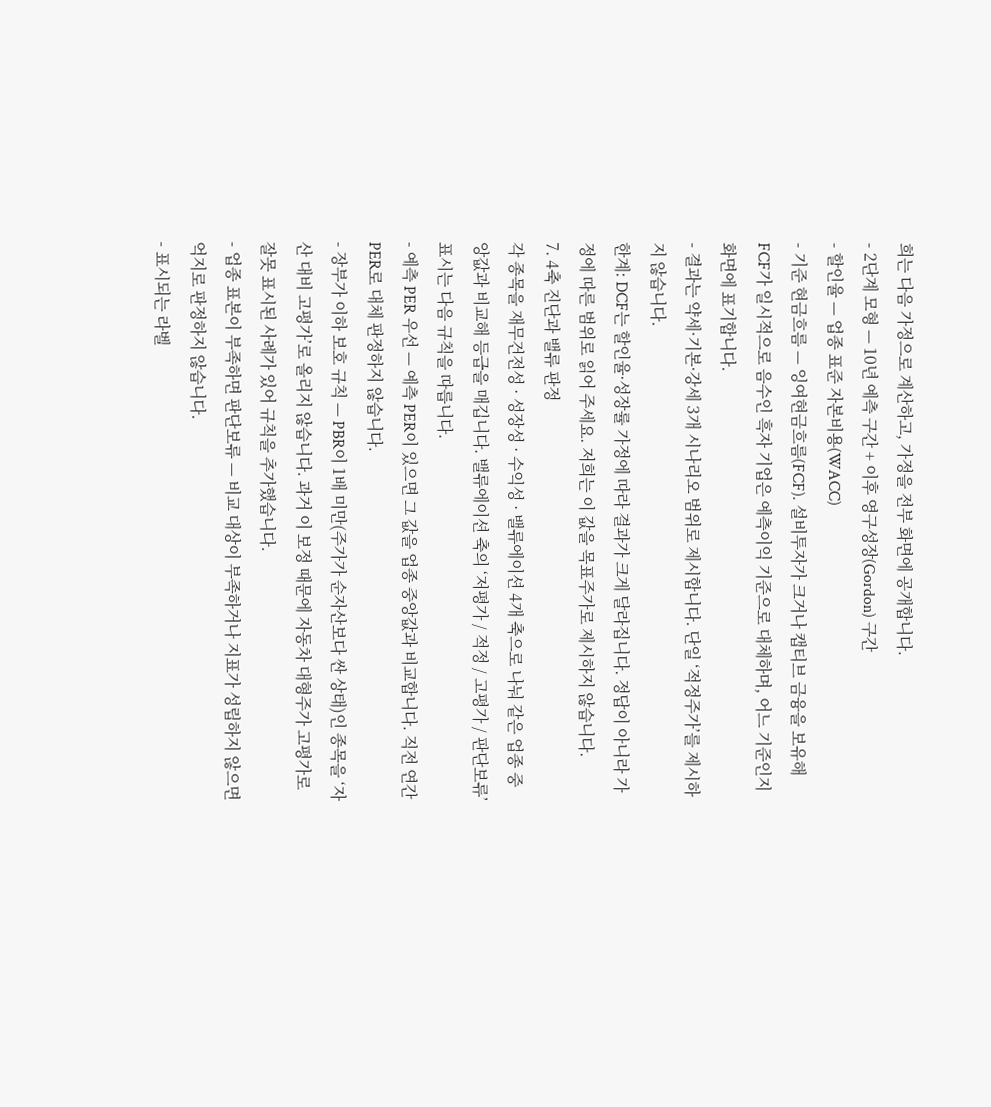희는 다음 가정으로 계산하고, 가정을 전부 화면에 공개합니다.
- 2단계 모형 — 10년 예측 구간 + 이후 영구성장(Gordon) 구간
- 할인율 — 업종 표준 자본비용(WACC)
- 기준 현금흐름 — 잉여현금흐름(FCF). 설비투자가 크거나 캡티브 금융을 보유해 FCF가 일시적으로 음수인 흑자 기업은 예측이익 기준으로 대체하며, 어느 기준인지 화면에 표기합니다.
- 결과는 약세·기본·강세 3개 시나리오 범위로 제시합니다. 단일 ‘적정주가’를 제시하지 않습니다.
한계: DCF는 할인율·성장률 가정에 따라 결과가 크게 달라집니다. 정답이 아니라 가정에 따른 범위로 읽어 주세요. 저희는 이 값을 목표주가로 제시하지 않습니다.
7. 4축 진단과 밸류 판정
각 종목을 재무건전성 · 성장성 · 수익성 · 밸류에이션 4개 축으로 나눠 같은 업종 중앙값과 비교해 등급을 매깁니다. 밸류에이션 축의 ‘저평가 / 적정 / 고평가 / 판단보류’ 표시는 다음 규칙을 따릅니다.
- 예측 PER 우선 — 예측 PER이 있으면 그 값을 업종 중앙값과 비교합니다. 직전 연간 PER로 대체 판정하지 않습니다.
- 장부가 이하 보호 규칙 — PBR이 1배 미만(주가가 순자산보다 싼 상태)인 종목을 ‘자산 대비 고평가’로 올리지 않습니다. 과거 이 보정 때문에 자동차 대형주가 고평가로 잘못 표시된 사례가 있어 규칙을 추가했습니다.
- 업종 표본이 부족하면 판단보류 — 비교 대상이 부족하거나 지표가 성립하지 않으면 억지로 판정하지 않습니다.
- 표시되는 라벨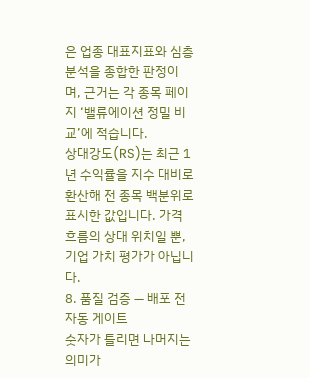은 업종 대표지표와 심층 분석을 종합한 판정이며, 근거는 각 종목 페이지 ‘밸류에이션 정밀 비교’에 적습니다.
상대강도(RS)는 최근 1년 수익률을 지수 대비로 환산해 전 종목 백분위로 표시한 값입니다. 가격 흐름의 상대 위치일 뿐, 기업 가치 평가가 아닙니다.
8. 품질 검증 — 배포 전 자동 게이트
숫자가 틀리면 나머지는 의미가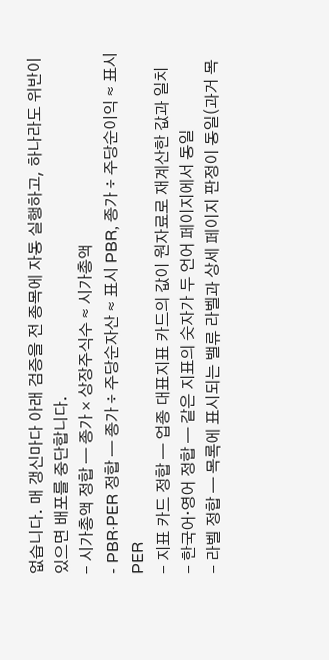없습니다. 매 갱신마다 아래 검증을 전 종목에 자동 실행하고, 하나라도 위반이 있으면 배포를 중단합니다.
- 시가총액 정합 — 종가 × 상장주식수 ≈ 시가총액
- PBR·PER 정합 — 종가 ÷ 주당순자산 ≈ 표시 PBR, 종가 ÷ 주당순이익 ≈ 표시 PER
- 지표 카드 정합 — 업종 대표지표 카드의 값이 원자료로 재계산한 값과 일치
- 한국어·영어 정합 — 같은 지표의 숫자가 두 언어 페이지에서 동일
- 라벨 정합 — 목록에 표시되는 밸류 라벨과 상세 페이지 판정이 동일(과거 목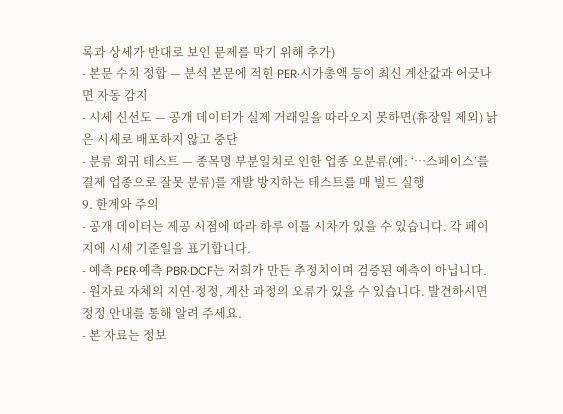록과 상세가 반대로 보인 문제를 막기 위해 추가)
- 본문 수치 정합 — 분석 본문에 적힌 PER·시가총액 등이 최신 계산값과 어긋나면 자동 감지
- 시세 신선도 — 공개 데이터가 실제 거래일을 따라오지 못하면(휴장일 제외) 낡은 시세로 배포하지 않고 중단
- 분류 회귀 테스트 — 종목명 부분일치로 인한 업종 오분류(예: ‘…스페이스’를 결제 업종으로 잘못 분류)를 재발 방지하는 테스트를 매 빌드 실행
9. 한계와 주의
- 공개 데이터는 제공 시점에 따라 하루 이틀 시차가 있을 수 있습니다. 각 페이지에 시세 기준일을 표기합니다.
- 예측 PER·예측 PBR·DCF는 저희가 만든 추정치이며 검증된 예측이 아닙니다.
- 원자료 자체의 지연·정정, 계산 과정의 오류가 있을 수 있습니다. 발견하시면 정정 안내를 통해 알려 주세요.
- 본 자료는 정보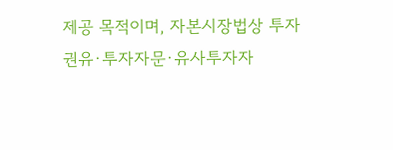제공 목적이며, 자본시장법상 투자권유·투자자문·유사투자자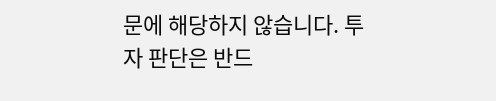문에 해당하지 않습니다. 투자 판단은 반드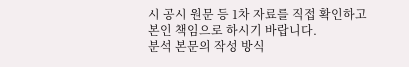시 공시 원문 등 1차 자료를 직접 확인하고 본인 책임으로 하시기 바랍니다.
분석 본문의 작성 방식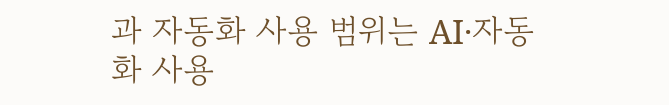과 자동화 사용 범위는 AI·자동화 사용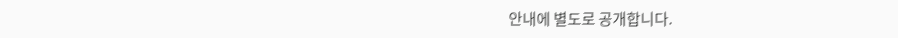안내에 별도로 공개합니다.